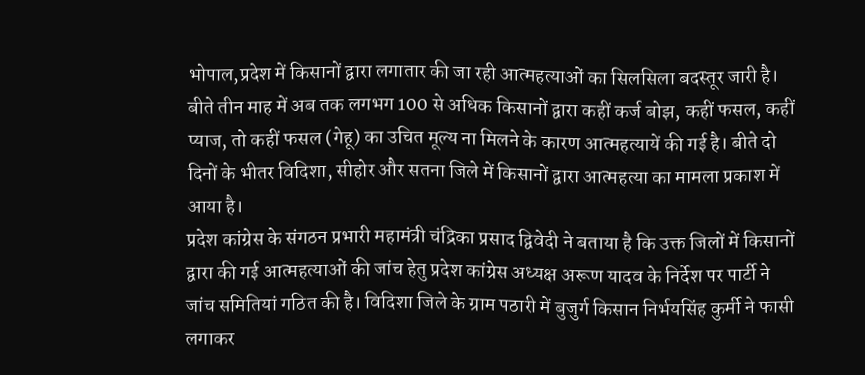भोपाल,प्रदेश में किसानों द्वारा लगातार की जा रही आत्महत्याओं का सिलसिला बदस्तूर जारी है। बीते तीन माह में अब तक लगभग 100 से अधिक किसानों द्वारा कहीं कर्ज बोझ, कहीं फसल, कहीं प्याज, तो कहीं फसल (गेहू) का उचित मूल्य ना मिलने के कारण आत्महत्यायें की गई है। बीते दो दिनों के भीतर विदिशा, सीहोर और सतना जिले में किसानों द्वारा आत्महत्या का मामला प्रकाश में आया है।
प्रदेश कांग्रेस के संगठन प्रभारी महामंत्री चंद्रिका प्रसाद द्विवेदी ने बताया है कि उक्त जिलों में किसानों द्वारा की गई आत्महत्याओं की जांच हेतु प्रदेश कांग्रेस अध्यक्ष अरूण यादव के निर्देश पर पार्टी ने जांच समितियां गठित की है। विदिशा जिले के ग्राम पठारी में बुजुर्ग किसान निर्भयसिंह कुर्मी ने फासी लगाकर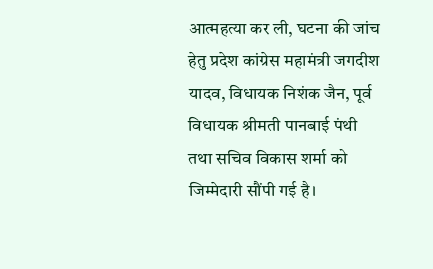आत्महत्या कर ली, घटना की जांच हेतु प्रदेश कांग्रेस महामंत्री जगदीश यादव, विधायक निशंक जैन, पूर्व विधायक श्रीमती पानबाई पंथी तथा सचिव विकास शर्मा को जिम्मेदारी सौंपी गई है।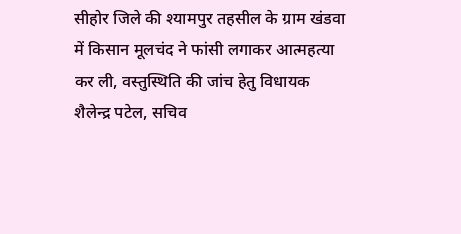सीहोर जिले की श्यामपुर तहसील के ग्राम खंडवा में किसान मूलचंद ने फांसी लगाकर आत्महत्या कर ली, वस्तुस्थिति की जांच हेतु विधायक शैलेन्द्र पटेल, सचिव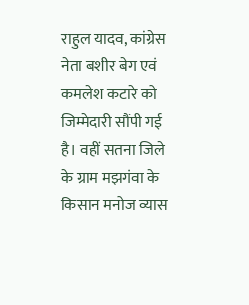राहुल यादव, कांग्रेस नेता बशीर बेग एवं कमलेश कटारे को जिम्मेदारी सौंपी गई है। वहीं सतना जिले के ग्राम मझगंवा के किसान मनोज व्यास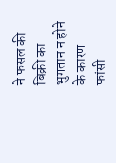ने फसल की बिक्री का भुगतान न होने के कारण फांसी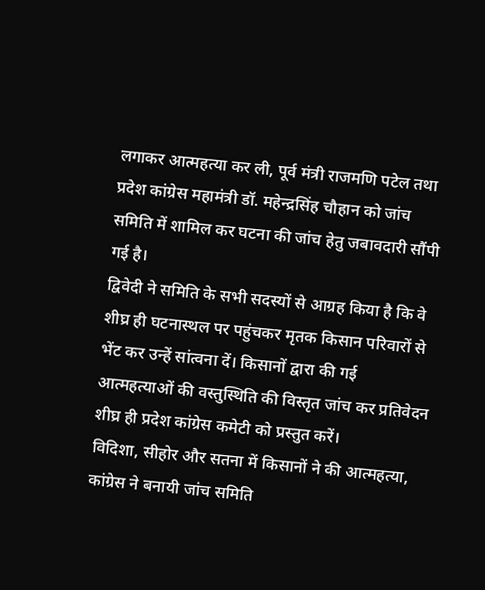लगाकर आत्महत्या कर ली, पूर्व मंत्री राजमणि पटेल तथा प्रदेश कांग्रेस महामंत्री डॉ. महेन्द्रसिंह चौहान को जांच समिति में शामिल कर घटना की जांच हेतु जबावदारी सौंपी गई है।
द्विवेदी ने समिति के सभी सदस्यों से आग्रह किया है कि वे शीघ्र ही घटनास्थल पर पहुंचकर मृतक किसान परिवारों से भेंट कर उन्हें सांत्वना दें। किसानों द्वारा की गई आत्महत्याओं की वस्तुस्थिति की विस्तृत जांच कर प्रतिवेदन शीघ्र ही प्रदेश कांग्रेस कमेटी को प्रस्तुत करें।
विदिशा, सीहोर और सतना में किसानों ने की आत्महत्या, कांग्रेस ने बनायी जांच समिति